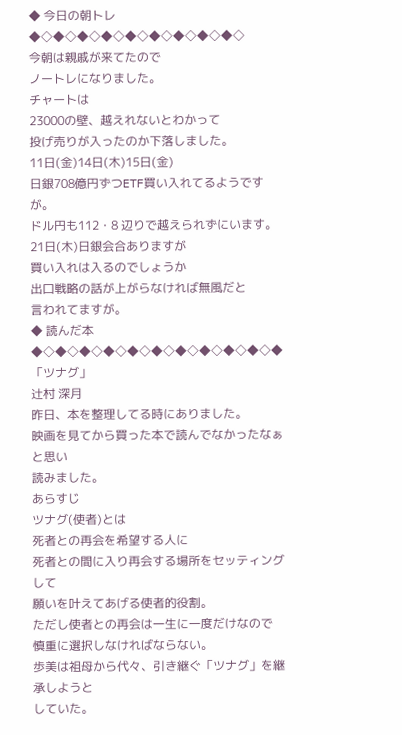◆ 今日の朝トレ ◆◇◆◇◆◇◆◇◆◇◆◇◆◇◆◇◆◇
今朝は親戚が来てたので
ノートレになりました。
チャートは
23000の壁、越えれないとわかって
投げ売りが入ったのか下落しました。
11日(金)14日(木)15日(金)
日銀708億円ずつETF買い入れてるようですが。
ドル円も112・8 辺りで越えられずにいます。
21日(木)日銀会合ありますが
買い入れは入るのでしょうか
出口戦略の話が上がらなければ無風だと
言われてますが。
◆ 読んだ本 ◆◇◆◇◆◇◆◇◆◇◆◇◆◇◆◇◆◇◆◇◆
「ツナグ」
辻村 深月
昨日、本を整理してる時にありました。
映画を見てから買った本で読んでなかったなぁと思い
読みました。
あらすじ
ツナグ(使者)とは
死者との再会を希望する人に
死者との間に入り再会する場所をセッティングして
願いを叶えてあげる使者的役割。
ただし使者との再会は一生に一度だけなので
慎重に選択しなければならない。
歩美は祖母から代々、引き継ぐ「ツナグ」を継承しようと
していた。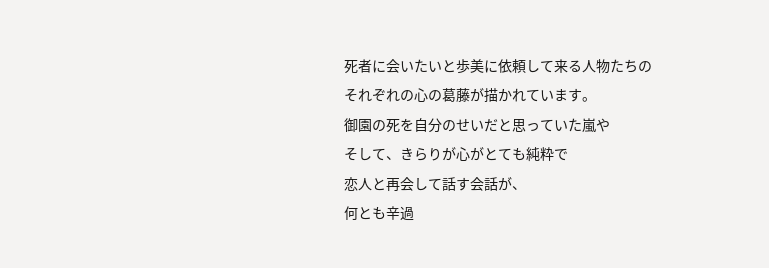死者に会いたいと歩美に依頼して来る人物たちの
それぞれの心の葛藤が描かれています。
御園の死を自分のせいだと思っていた嵐や
そして、きらりが心がとても純粋で
恋人と再会して話す会話が、
何とも辛過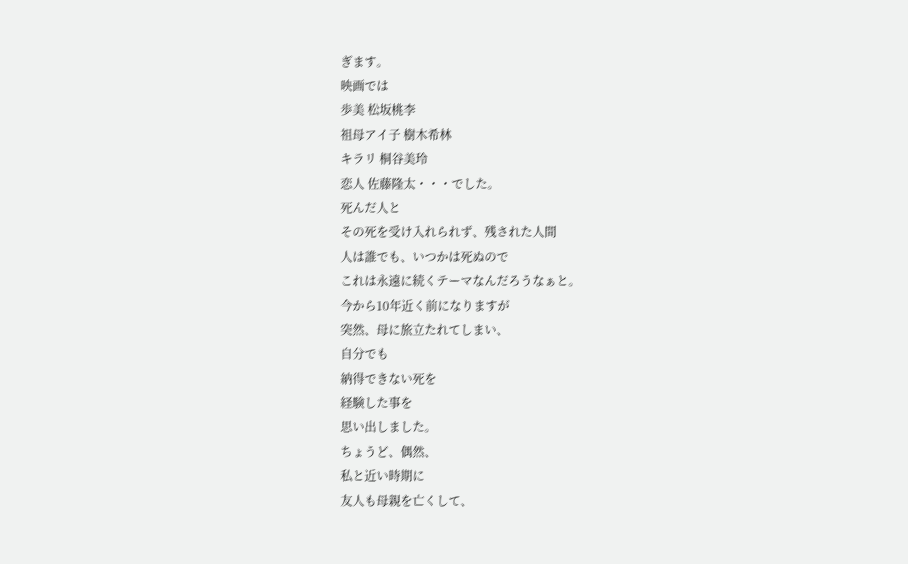ぎます。
映画では
歩美 松坂桃李
祖母アイ子 樹木希林
キラリ 桐谷美玲
恋人 佐藤隆太・・・でした。
死んだ人と
その死を受け入れられず、残された人間
人は誰でも、いつかは死ぬので
これは永遠に続くテーマなんだろうなぁと。
今から10年近く前になりますが
突然、母に旅立たれてしまい、
自分でも
納得できない死を
経験した事を
思い出しました。
ちょうど、偶然、
私と近い時期に
友人も母親を亡くして、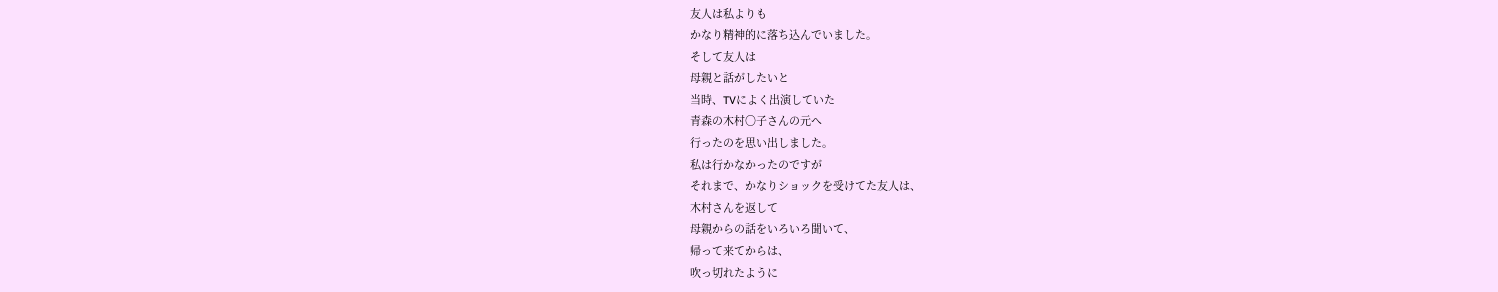友人は私よりも
かなり精神的に落ち込んでいました。
そして友人は
母親と話がしたいと
当時、TVによく出演していた
青森の木村〇子さんの元へ
行ったのを思い出しました。
私は行かなかったのですが
それまで、かなりショックを受けてた友人は、
木村さんを返して
母親からの話をいろいろ聞いて、
帰って来てからは、
吹っ切れたように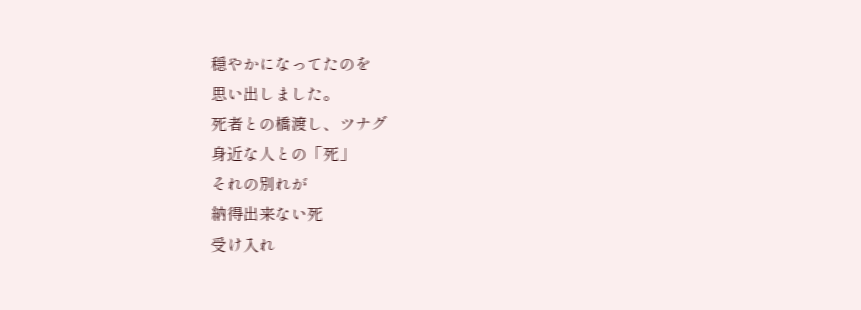穏やかになってたのを
思い出しました。
死者との橋渡し、ツナグ
身近な人との「死」
それの別れが
納得出来ない死
受け入れ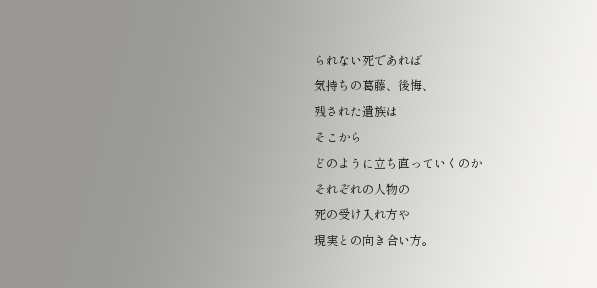られない死であれば
気持ちの葛藤、後悔、
残された遺族は
そこから
どのように立ち直っていくのか
それぞれの人物の
死の受け入れ方や
現実との向き合い方。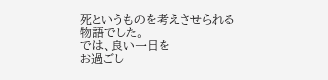死というものを考えさせられる
物語でした。
では、良い一日を
お過ごし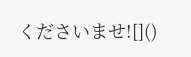くださいませ![]()